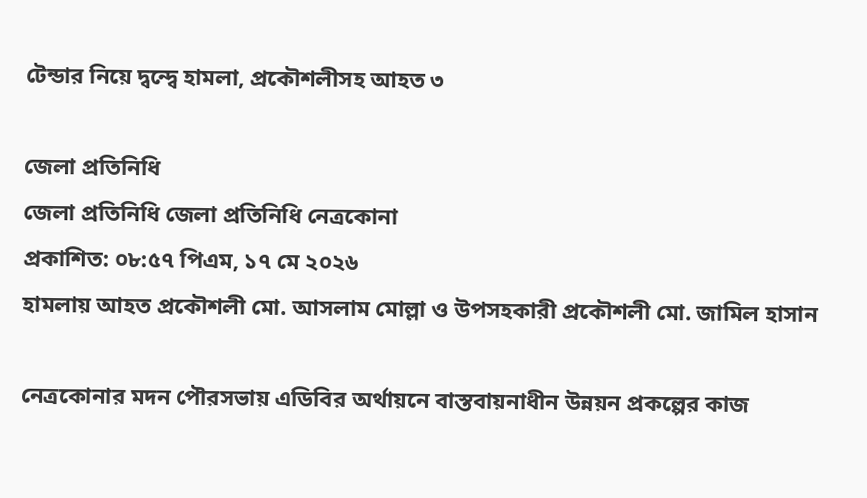টেন্ডার নিয়ে দ্বন্দ্বে হামলা, প্রকৌশলীসহ আহত ৩

জেলা প্রতিনিধি
জেলা প্রতিনিধি জেলা প্রতিনিধি নেত্রকোনা
প্রকাশিত: ০৮:৫৭ পিএম, ১৭ মে ২০২৬
হামলায় আহত প্রকৌশলী মো. আসলাম মোল্লা ও উপসহকারী প্রকৌশলী মো. জামিল হাসান

নেত্রকোনার মদন পৌরসভায় এডিবির অর্থায়নে বাস্তবায়নাধীন উন্নয়ন প্রকল্পের কাজ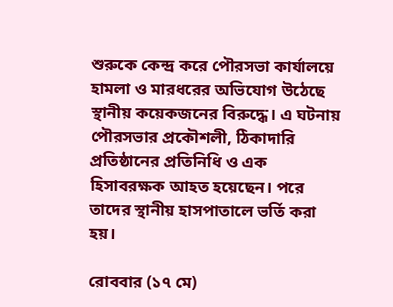শুরুকে কেন্দ্র করে পৌরসভা কার্যালয়ে হামলা ও মারধরের অভিযোগ উঠেছে স্থানীয় কয়েকজনের বিরুদ্ধে। এ ঘটনায় পৌরসভার প্রকৌশলী, ঠিকাদারি প্রতিষ্ঠানের প্রতিনিধি ও এক হিসাবরক্ষক আহত হয়েছেন। পরে তাদের স্থানীয় হাসপাতালে ভর্তি করা হয়।

রোববার (১৭ মে)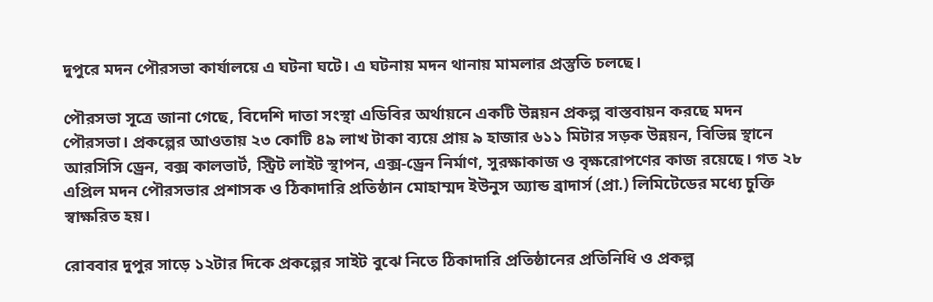দুপুরে মদন পৌরসভা কার্যালয়ে এ ঘটনা ঘটে। এ ঘটনায় মদন থানায় মামলার প্রস্তুতি চলছে।

পৌরসভা সূত্রে জানা গেছে, বিদেশি দাতা সংস্থা এডিবির অর্থায়নে একটি উন্নয়ন প্রকল্প বাস্তবায়ন করছে মদন পৌরসভা। প্রকল্পের আওতায় ২৩ কোটি ৪৯ লাখ টাকা ব্যয়ে প্রায় ৯ হাজার ৬১১ মিটার সড়ক উন্নয়ন, বিভিন্ন স্থানে আরসিসি ড্রেন, বক্স কালভার্ট, স্ট্রিট লাইট স্থাপন, এক্স-ড্রেন নির্মাণ, সুরক্ষাকাজ ও বৃক্ষরোপণের কাজ রয়েছে। গত ২৮ এপ্রিল মদন পৌরসভার প্রশাসক ও ঠিকাদারি প্রতিষ্ঠান মোহাম্মদ ইউনুস অ্যান্ড ব্রাদার্স (প্রা.) লিমিটেডের মধ্যে চুক্তি স্বাক্ষরিত হয়।

রোববার দুপুর সাড়ে ১২টার দিকে প্রকল্পের সাইট বুঝে নিতে ঠিকাদারি প্রতিষ্ঠানের প্রতিনিধি ও প্রকল্প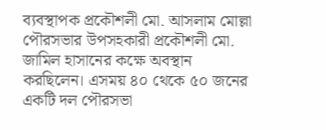ব্যবস্থাপক প্রকৌশলী মো. আসলাম মোল্লা পৌরসভার উপসহকারী প্রকৌশলী মো. জামিল হাসানের কক্ষে অবস্থান করছিলেন। এসময় ৪০ থেকে ৫০ জনের একটি দল পৌরসভা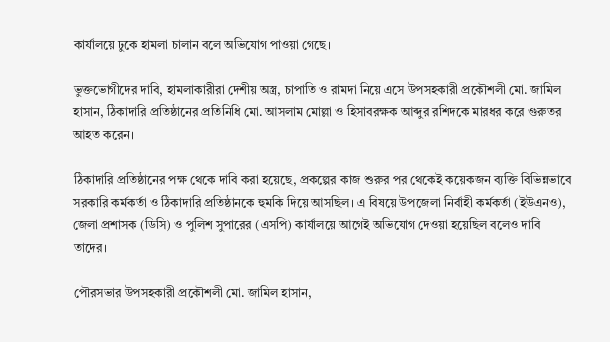কার্যালয়ে ঢুকে হামলা চালান বলে অভিযোগ পাওয়া গেছে।

ভুক্তভোগীদের দাবি, হামলাকারীরা দেশীয় অস্ত্র, চাপাতি ও রামদা নিয়ে এসে উপসহকারী প্রকৌশলী মো. জামিল হাসান, ঠিকাদারি প্রতিষ্ঠানের প্রতিনিধি মো. আসলাম মোল্লা ও হিসাবরক্ষক আব্দুর রশিদকে মারধর করে গুরুতর আহত করেন।

ঠিকাদারি প্রতিষ্ঠানের পক্ষ থেকে দাবি করা হয়েছে, প্রকল্পের কাজ শুরুর পর থেকেই কয়েকজন ব্যক্তি বিভিন্নভাবে সরকারি কর্মকর্তা ও ঠিকাদারি প্রতিষ্ঠানকে হুমকি দিয়ে আসছিল। এ বিষয়ে উপজেলা নির্বাহী কর্মকর্তা (ইউএনও), জেলা প্রশাসক (ডিসি) ও পুলিশ সুপারের (এসপি) কার্যালয়ে আগেই অভিযোগ দেওয়া হয়েছিল বলেও দাবি তাদের।

পৌরসভার উপসহকারী প্রকৌশলী মো. জামিল হাসান,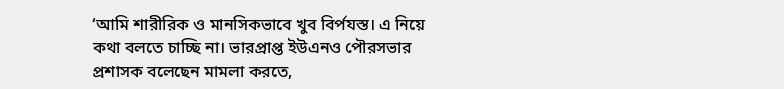‘আমি শারীরিক ও মানসিকভাবে খুব বির্পযস্ত। এ নিয়ে কথা বলতে চাচ্ছি না। ভারপ্রাপ্ত ইউএনও পৌরসভার প্রশাসক বলেছেন মামলা করতে,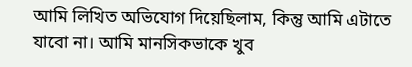আমি লিখিত অভিযোগ দিয়েছিলাম, কিন্তু আমি এটাতে যাবো না। আমি মানসিকভাকে খুব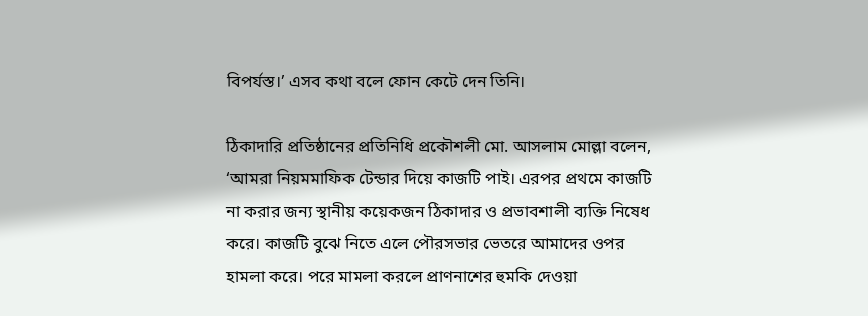বিপর্যস্ত।’ এসব কথা বলে ফোন কেটে দেন তিনি।

ঠিকাদারি প্রতিষ্ঠানের প্রতিনিধি প্রকৌশলী মো. আসলাম মোল্লা বলেন, ‘আমরা নিয়মমাফিক টেন্ডার দিয়ে কাজটি পাই। এরপর প্রথমে কাজটি না করার জন্য স্থানীয় কয়েকজন ঠিকাদার ও প্রভাবশালী ব্যক্তি নিষেধ করে। কাজটি বুঝে নিতে এলে পৌরসভার ভেতরে আমাদের ওপর হামলা করে। পরে মামলা করলে প্রাণনাশের হুমকি দেওয়া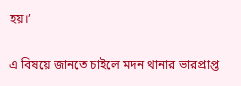হয়।’

এ বিষয়ে জানতে চাইলে মদন থানার ভারপ্রাপ্ত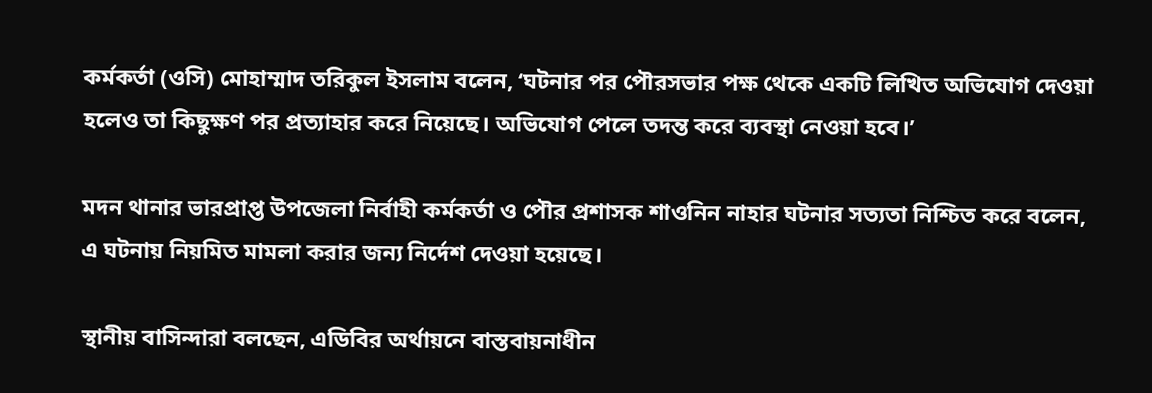কর্মকর্তা (ওসি) মোহাম্মাদ তরিকুল ইসলাম বলেন, ‘ঘটনার পর পৌরসভার পক্ষ থেকে একটি লিখিত অভিযোগ দেওয়া হলেও তা কিছুক্ষণ পর প্রত্যাহার করে নিয়েছে। অভিযোগ পেলে তদন্ত করে ব্যবস্থা নেওয়া হবে।’

মদন থানার ভারপ্রাপ্ত উপজেলা নির্বাহী কর্মকর্তা ও পৌর প্রশাসক শাওনিন নাহার ঘটনার সত্যতা নিশ্চিত করে বলেন, এ ঘটনায় নিয়মিত মামলা করার জন্য নির্দেশ দেওয়া হয়েছে।

স্থানীয় বাসিন্দারা বলছেন, এডিবির অর্থায়নে বাস্তবায়নাধীন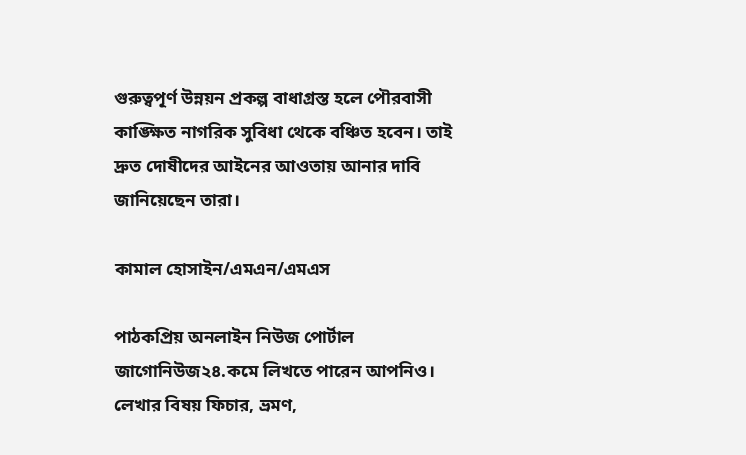গুরুত্বপূর্ণ উন্নয়ন প্রকল্প বাধাগ্রস্ত হলে পৌরবাসী কাঙ্ক্ষিত নাগরিক সুবিধা থেকে বঞ্চিত হবেন। তাই দ্রুত দোষীদের আইনের আওতায় আনার দাবি জানিয়েছেন তারা।

কামাল হোসাইন/এমএন/এমএস

পাঠকপ্রিয় অনলাইন নিউজ পোর্টাল জাগোনিউজ২৪.কমে লিখতে পারেন আপনিও। লেখার বিষয় ফিচার, ভ্রমণ,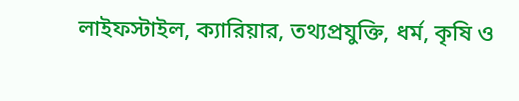লাইফস্টাইল, ক্যারিয়ার, তথ্যপ্রযুক্তি, ধর্ম, কৃষি ও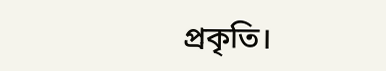প্রকৃতি।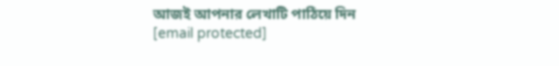আজই আপনার লেখাটি পাঠিয়ে দিন [email protected]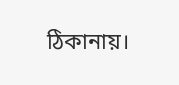ঠিকানায়।